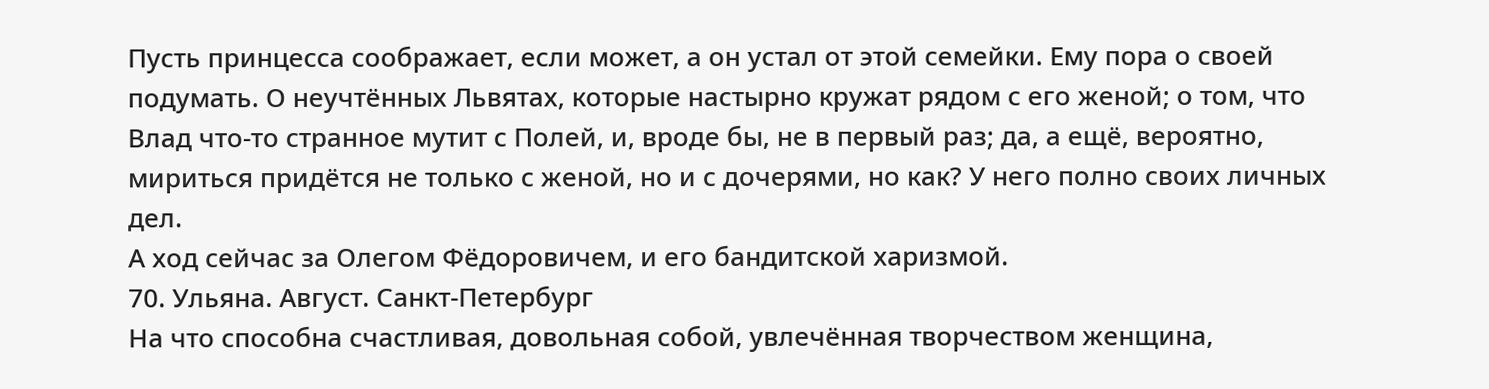Пусть принцесса соображает, если может, а он устал от этой семейки. Ему пора о своей подумать. О неучтённых Львятах, которые настырно кружат рядом с его женой; о том, что Влад что-то странное мутит с Полей, и, вроде бы, не в первый раз; да, а ещё, вероятно, мириться придётся не только с женой, но и с дочерями, но как? У него полно своих личных дел.
А ход сейчас за Олегом Фёдоровичем, и его бандитской харизмой.
70. Ульяна. Август. Санкт-Петербург
На что способна счастливая, довольная собой, увлечённая творчеством женщина,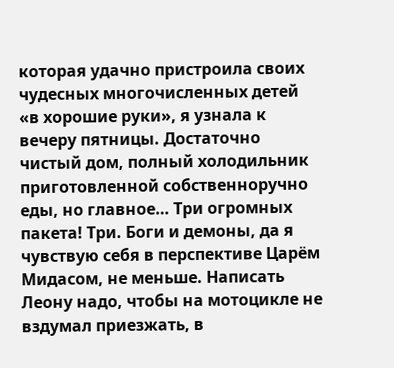которая удачно пристроила своих чудесных многочисленных детей «в хорошие руки», я узнала к вечеру пятницы. Достаточно чистый дом, полный холодильник приготовленной собственноручно еды, но главное… Три огромных пакета! Три. Боги и демоны, да я чувствую себя в перспективе Царём Мидасом, не меньше. Написать Леону надо, чтобы на мотоцикле не вздумал приезжать, в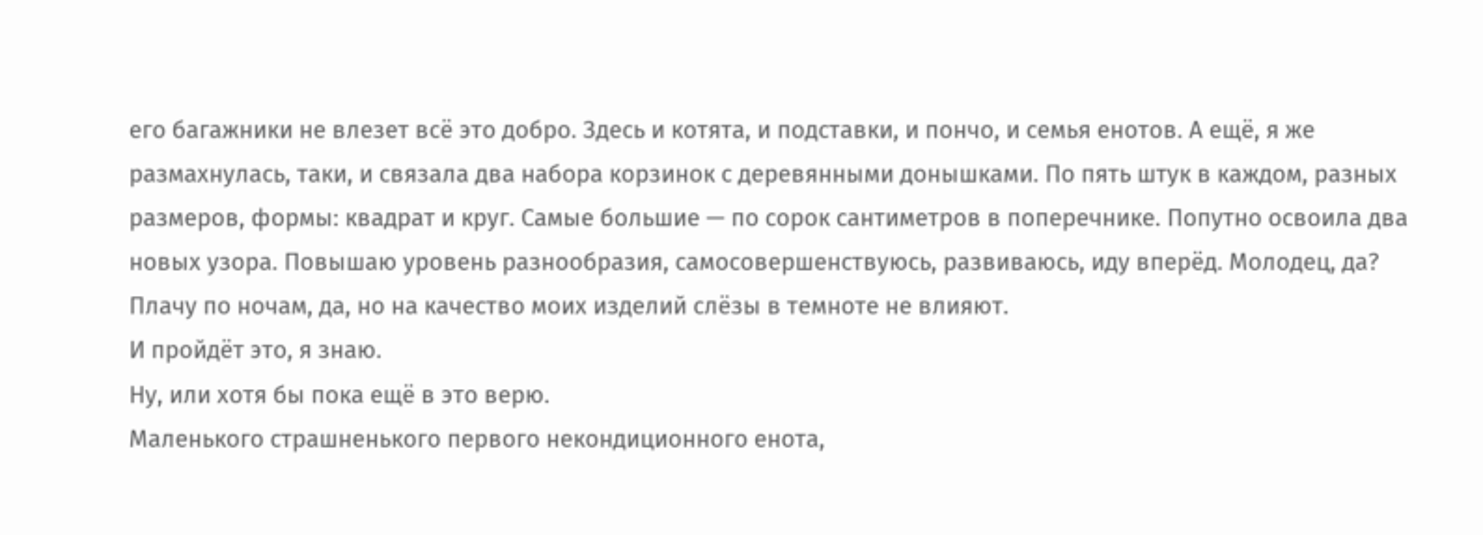его багажники не влезет всё это добро. Здесь и котята, и подставки, и пончо, и семья енотов. А ещё, я же размахнулась, таки, и связала два набора корзинок с деревянными донышками. По пять штук в каждом, разных размеров, формы: квадрат и круг. Самые большие — по сорок сантиметров в поперечнике. Попутно освоила два новых узора. Повышаю уровень разнообразия, самосовершенствуюсь, развиваюсь, иду вперёд. Молодец, да?
Плачу по ночам, да, но на качество моих изделий слёзы в темноте не влияют.
И пройдёт это, я знаю.
Ну, или хотя бы пока ещё в это верю.
Маленького страшненького первого некондиционного енота,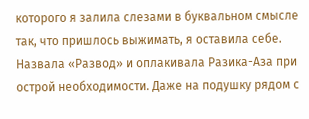которого я залила слезами в буквальном смысле так, что пришлось выжимать, я оставила себе. Назвала «Развод» и оплакивала Разика-Аза при острой необходимости. Даже на подушку рядом с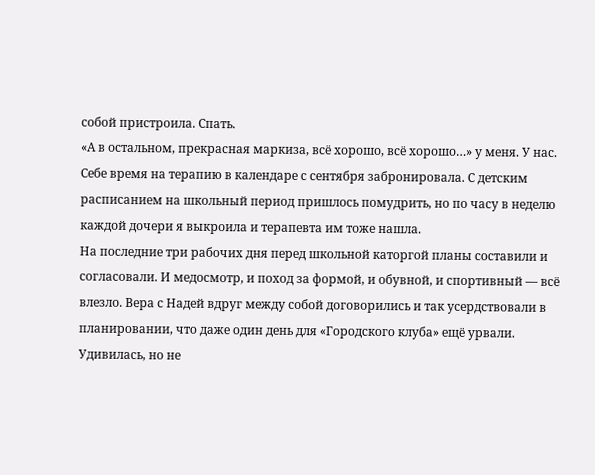собой пристроила. Спать.
«А в остальном, прекрасная маркиза, всё хорошо, всё хорошо…» у меня. У нас.
Себе время на терапию в календаре с сентября забронировала. С детским расписанием на школьный период пришлось помудрить, но по часу в неделю каждой дочери я выкроила и терапевта им тоже нашла.
На последние три рабочих дня перед школьной каторгой планы составили и согласовали. И медосмотр, и поход за формой, и обувной, и спортивный — всё влезло. Вера с Надей вдруг между собой договорились и так усердствовали в планировании, что даже один день для «Городского клуба» ещё урвали.
Удивилась, но не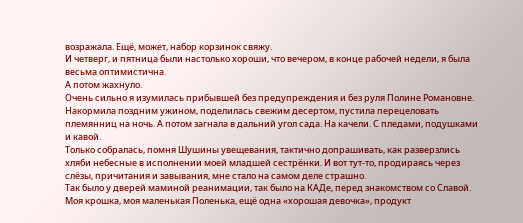возражала. Ещё, может, набор корзинок свяжу.
И четверг, и пятница были настолько хороши, что вечером, в конце рабочей недели, я была весьма оптимистична.
А потом жахнуло.
Очень сильно я изумилась прибывшей без предупреждения и без руля Полине Романовне. Накормила поздним ужином, поделилась свежим десертом, пустила перецеловать племянниц на ночь. А потом загнала в дальний угол сада. На качели. С пледами, подушками и кавой.
Только собралась, помня Шушины увещевания, тактично допрашивать, как разверзлись хляби небесные в исполнении моей младшей сестрёнки. И вот тут-то, продираясь через слёзы, причитания и завывания, мне стало на самом деле страшно.
Так было у дверей маминой реанимации, так было на КАДе, перед знакомством со Славой. Моя крошка, моя маленькая Поленька, ещё одна «хорошая девочка», продукт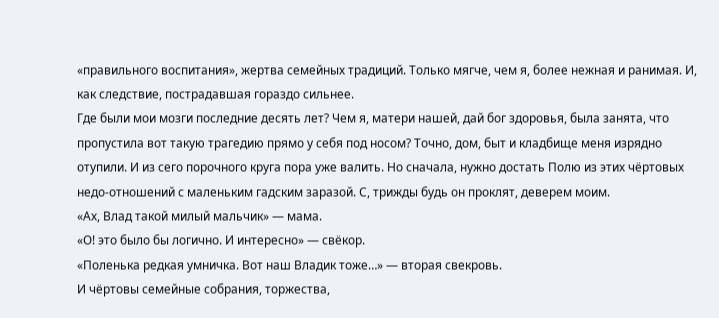«правильного воспитания», жертва семейных традиций. Только мягче, чем я, более нежная и ранимая. И, как следствие, пострадавшая гораздо сильнее.
Где были мои мозги последние десять лет? Чем я, матери нашей, дай бог здоровья, была занята, что пропустила вот такую трагедию прямо у себя под носом? Точно, дом, быт и кладбище меня изрядно отупили. И из сего порочного круга пора уже валить. Но сначала, нужно достать Полю из этих чёртовых недо-отношений с маленьким гадским заразой. С, трижды будь он проклят, деверем моим.
«Ах, Влад такой милый мальчик» — мама.
«О! это было бы логично. И интересно» — свёкор.
«Поленька редкая умничка. Вот наш Владик тоже…» — вторая свекровь.
И чёртовы семейные собрания, торжества,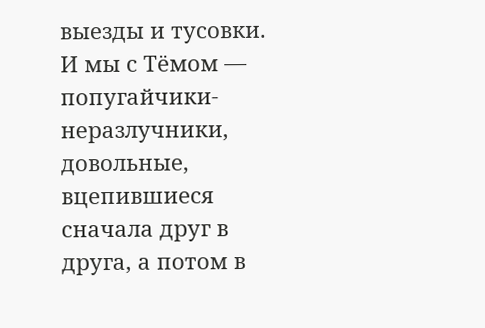выезды и тусовки. И мы с Тёмом — попугайчики-неразлучники, довольные, вцепившиеся сначала друг в друга, а потом в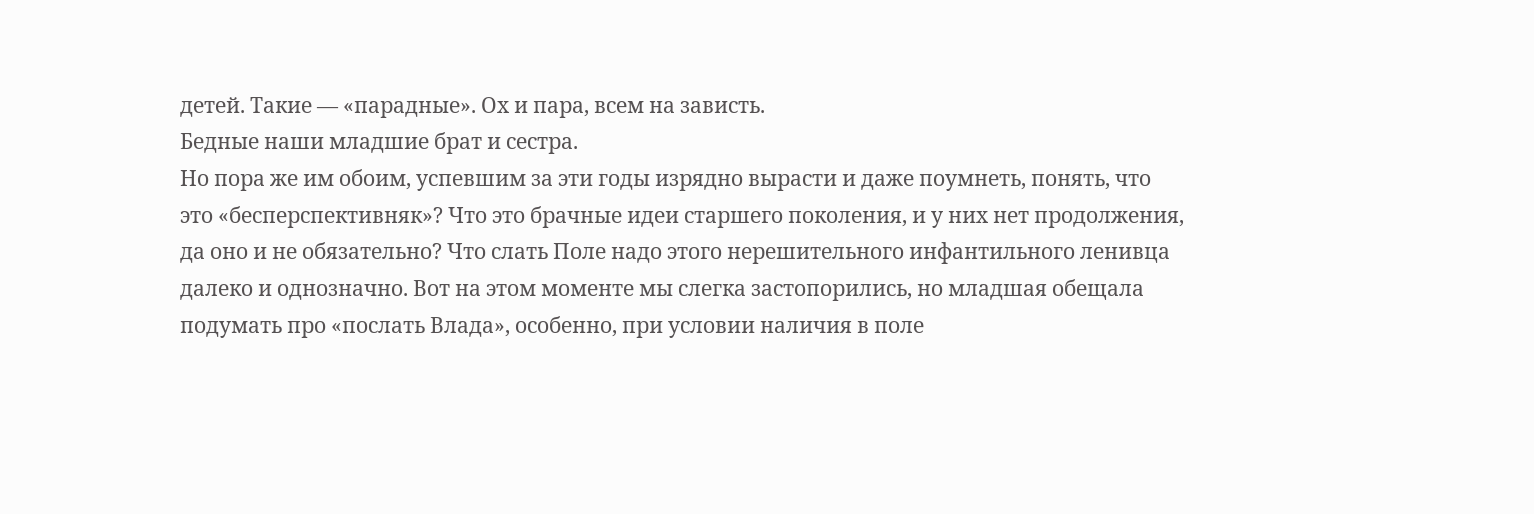детей. Такие — «парадные». Ох и пара, всем на зависть.
Бедные наши младшие брат и сестра.
Но пора же им обоим, успевшим за эти годы изрядно вырасти и даже поумнеть, понять, что это «бесперспективняк»? Что это брачные идеи старшего поколения, и у них нет продолжения, да оно и не обязательно? Что слать Поле надо этого нерешительного инфантильного ленивца далеко и однозначно. Вот на этом моменте мы слегка застопорились, но младшая обещала подумать про «послать Влада», особенно, при условии наличия в поле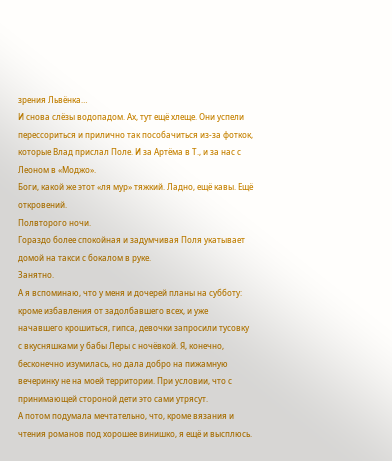зрения Львёнка…
И снова слёзы водопадом. Ах, тут ещё хлеще. Они успели перессориться и прилично так пособачиться из-за фоткок, которые Влад прислал Поле. И за Артёма в Т., и за нас с Леоном в «Моджо».
Боги, какой же этот «ля мур» тяжкий. Ладно, ещё кавы. Ещё откровений.
Полвторого ночи.
Гораздо более спокойная и задумчивая Поля укатывает домой на такси с бокалом в руке.
Занятно.
А я вспоминаю, что у меня и дочерей планы на субботу: кроме избавления от задолбавшего всех, и уже начавшего крошиться, гипса, девочки запросили тусовку с вкусняшками у бабы Леры с ночёвкой. Я, конечно, бесконечно изумилась, но дала добро на пижамную вечеринку не на моей территории. При условии, что с принимающей стороной дети это сами утрясут.
А потом подумала мечтательно, что, кроме вязания и чтения романов под хорошее винишко, я ещё и высплюсь.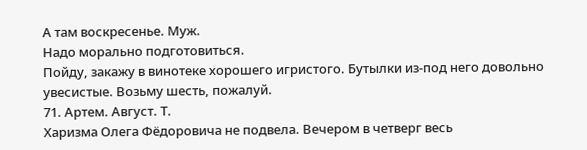А там воскресенье. Муж.
Надо морально подготовиться.
Пойду, закажу в винотеке хорошего игристого. Бутылки из-под него довольно увесистые. Возьму шесть, пожалуй.
71. Артем. Август. Т.
Харизма Олега Фёдоровича не подвела. Вечером в четверг весь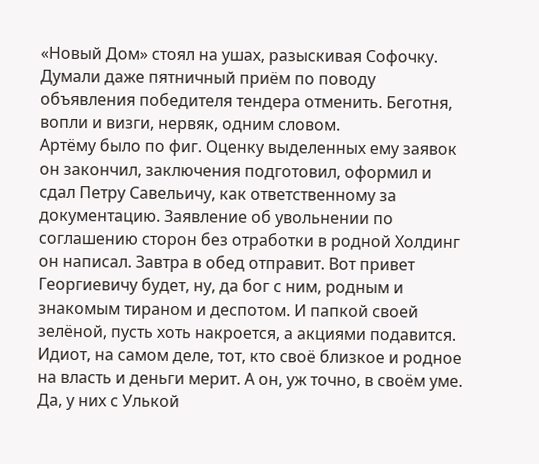«Новый Дом» стоял на ушах, разыскивая Софочку. Думали даже пятничный приём по поводу объявления победителя тендера отменить. Беготня, вопли и визги, нервяк, одним словом.
Артёму было по фиг. Оценку выделенных ему заявок он закончил, заключения подготовил, оформил и сдал Петру Савельичу, как ответственному за документацию. Заявление об увольнении по соглашению сторон без отработки в родной Холдинг он написал. Завтра в обед отправит. Вот привет Георгиевичу будет, ну, да бог с ним, родным и знакомым тираном и деспотом. И папкой своей зелёной, пусть хоть накроется, а акциями подавится.
Идиот, на самом деле, тот, кто своё близкое и родное на власть и деньги мерит. А он, уж точно, в своём уме.
Да, у них с Улькой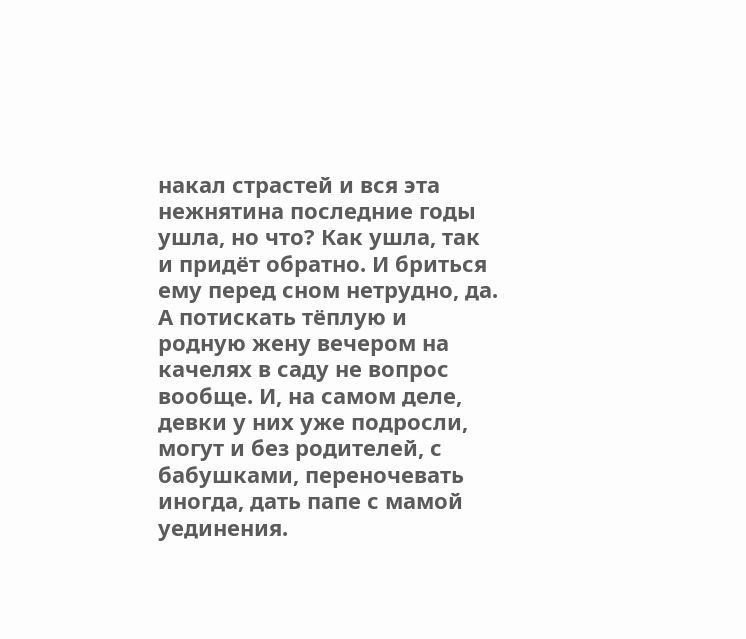накал страстей и вся эта нежнятина последние годы ушла, но что? Как ушла, так и придёт обратно. И бриться ему перед сном нетрудно, да. А потискать тёплую и родную жену вечером на качелях в саду не вопрос вообще. И, на самом деле, девки у них уже подросли, могут и без родителей, с бабушками, переночевать иногда, дать папе с мамой уединения.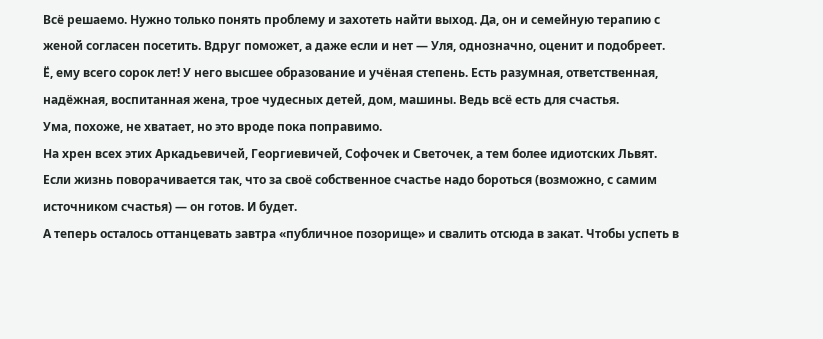Всё решаемо. Нужно только понять проблему и захотеть найти выход. Да, он и семейную терапию с женой согласен посетить. Вдруг поможет, а даже если и нет — Уля, однозначно, оценит и подобреет.
Ё, ему всего сорок лет! У него высшее образование и учёная степень. Есть разумная, ответственная, надёжная, воспитанная жена, трое чудесных детей, дом, машины. Ведь всё есть для счастья.
Ума, похоже, не хватает, но это вроде пока поправимо.
На хрен всех этих Аркадьевичей, Георгиевичей, Софочек и Светочек, а тем более идиотских Львят.
Если жизнь поворачивается так, что за своё собственное счастье надо бороться (возможно, с самим источником счастья) — он готов. И будет.
А теперь осталось оттанцевать завтра «публичное позорище» и свалить отсюда в закат. Чтобы успеть в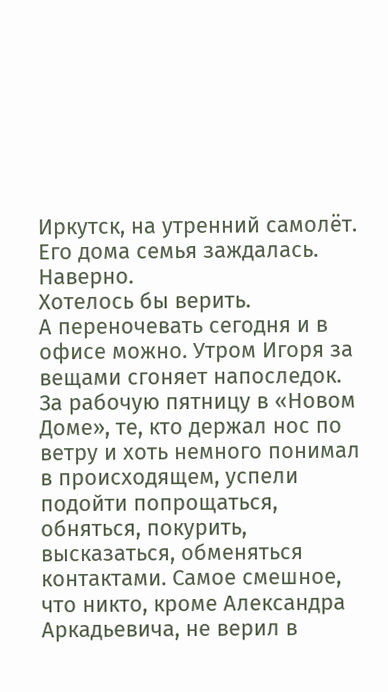Иркутск, на утренний самолёт. Его дома семья заждалась.
Наверно.
Хотелось бы верить.
А переночевать сегодня и в офисе можно. Утром Игоря за вещами сгоняет напоследок.
За рабочую пятницу в «Новом Доме», те, кто держал нос по ветру и хоть немного понимал в происходящем, успели подойти попрощаться, обняться, покурить, высказаться, обменяться контактами. Самое смешное, что никто, кроме Александра Аркадьевича, не верил в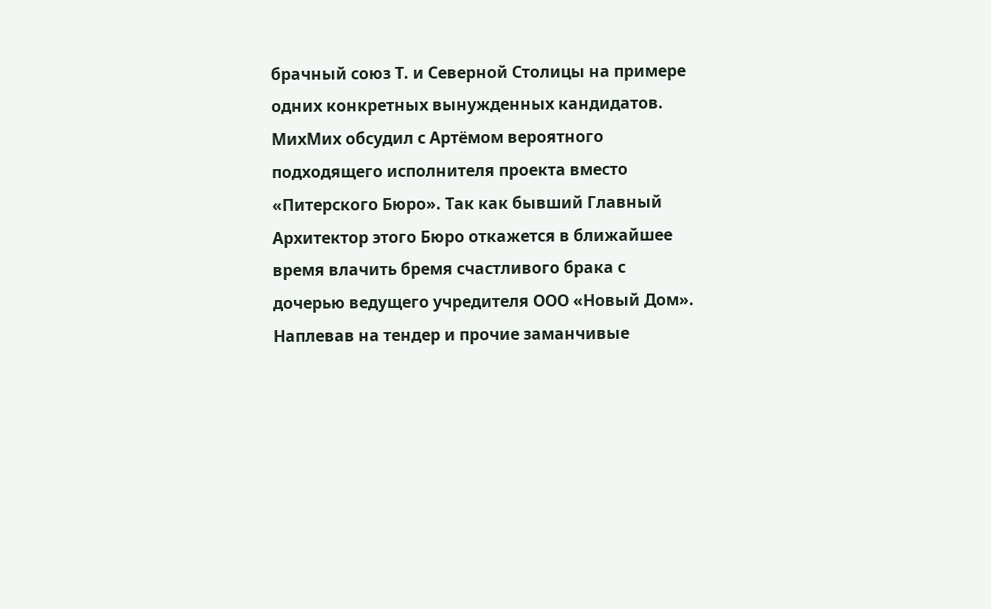брачный союз Т. и Северной Столицы на примере одних конкретных вынужденных кандидатов. МихМих обсудил с Артёмом вероятного подходящего исполнителя проекта вместо «Питерского Бюро». Так как бывший Главный Архитектор этого Бюро откажется в ближайшее время влачить бремя счастливого брака с дочерью ведущего учредителя ООО «Новый Дом». Наплевав на тендер и прочие заманчивые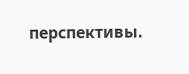перспективы.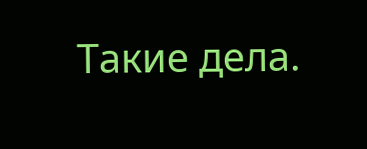Такие дела.